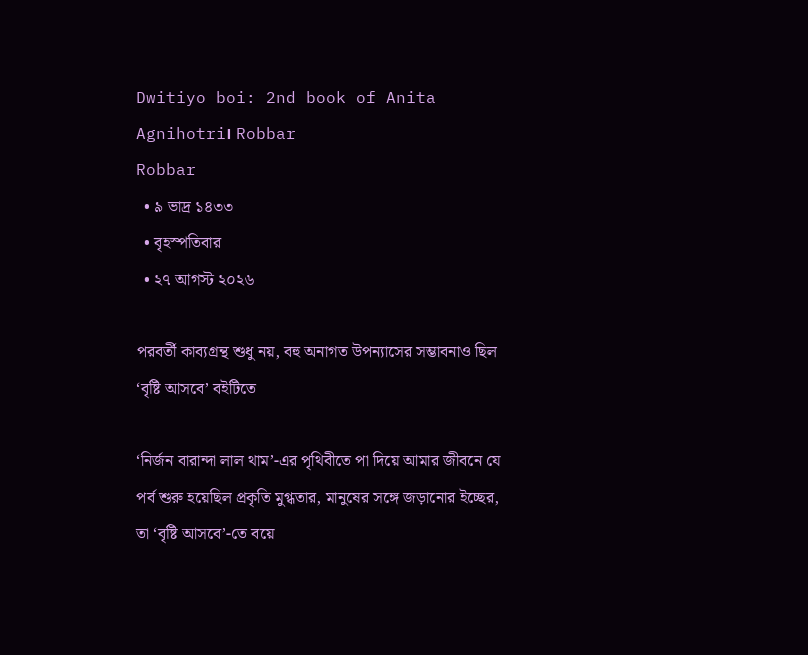Dwitiyo boi: 2nd book of Anita Agnihotri। Robbar
Robbar
  • ৯ ভাদ্র ১৪৩৩
  • বৃহস্পতিবার
  • ২৭ আগস্ট ২০২৬

পরবর্তী কাব্যগ্রন্থ শুধু নয়, বহু অনাগত উপন্যাসের সম্ভাবনাও ছিল ‘বৃষ্টি আসবে’ বইটিতে

‘নির্জন বারান্দা লাল থাম’-এর পৃথিবীতে পা দিয়ে আমার জীবনে যে পর্ব শুরু হয়েছিল প্রকৃতি মুগ্ধতার, মানুষের সঙ্গে জড়ানোর ইচ্ছের, তা ‘বৃষ্টি আসবে’-তে বয়ে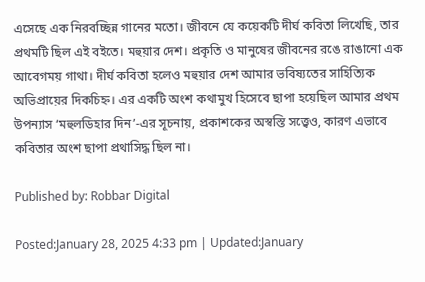এসেছে এক নিরবচ্ছিন্ন গানের মতো। জীবনে যে কয়েকটি দীর্ঘ কবিতা লিখেছি, তার প্রথমটি ছিল এই বইতে। মহুয়ার দেশ। প্রকৃতি ও মানুষের জীবনের রঙে রাঙানো এক আবেগময় গাথা। দীর্ঘ কবিতা হলেও মহুয়ার দেশ আমার ভবিষ্যতের সাহিত্যিক অভিপ্রায়ের দিকচিহ্ন। এর একটি অংশ কথামুখ হিসেবে ছাপা হয়েছিল আমার প্রথম উপন্যাস ‘মহুলডিহার দিন’-এর সূচনায়, প্রকাশকের অস্বস্তি সত্ত্বেও, কারণ এভাবে কবিতার অংশ ছাপা প্রথাসিদ্ধ ছিল না।

Published by: Robbar Digital

Posted:January 28, 2025 4:33 pm | Updated:January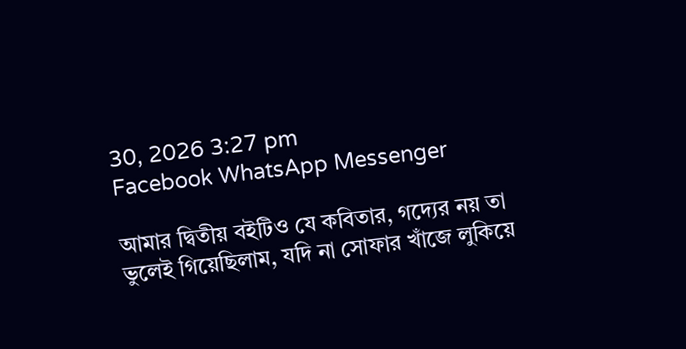30, 2026 3:27 pm
Facebook WhatsApp Messenger

আমার দ্বিতীয় বইটিও যে কবিতার, গদ্যের নয় তা ভুলেই গিয়েছিলাম, যদি না সোফার খাঁজে লুকিয়ে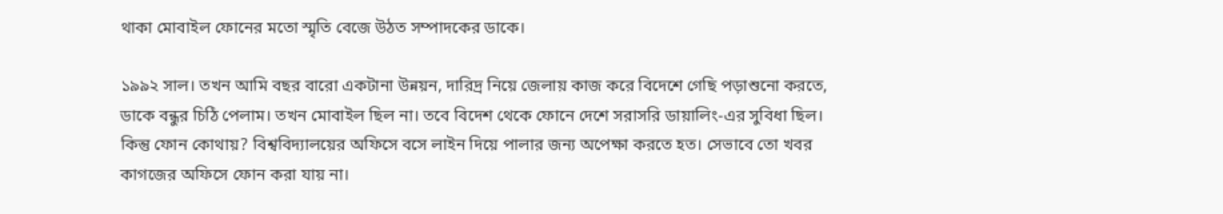থাকা মোবাইল ফোনের মতো স্মৃতি বেজে উঠত সম্পাদকের ডাকে।

১৯৯২ সাল। তখন আমি বছর বারো একটানা উন্নয়ন, দারিদ্র নিয়ে জেলায় কাজ করে বিদেশে গেছি পড়াশুনো করতে, ডাকে বন্ধুর চিঠি পেলাম। তখন মোবাইল ছিল না। তবে বিদেশ থেকে ফোনে দেশে সরাসরি ডায়ালিং-এর সুবিধা ছিল। কিন্তু ফোন কোথায়? বিশ্ববিদ্যালয়ের অফিসে বসে লাইন দিয়ে পালার জন্য অপেক্ষা করতে হত। সেভাবে তো খবর কাগজের অফিসে ফোন করা যায় না।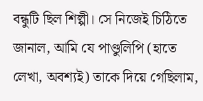বন্ধুটি ছিল শিল্পী। সে নিজেই চিঠিতে জানাল, আমি যে পাণ্ডুলিপি (হাতে লেখা, অবশ্যই) তাকে দিয়ে গেছিলাম,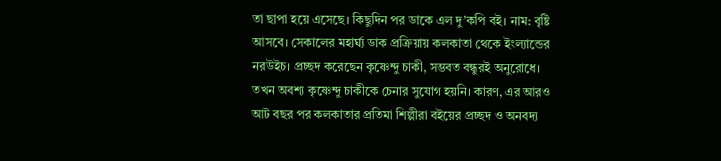তা ছাপা হয়ে এসেছে। কিছুদিন পর ডাকে এল দু’কপি বই। নাম: বৃষ্টি আসবে। সেকালের মহার্ঘ্য ডাক প্রক্রিয়ায় কলকাতা থেকে ইংল্যান্ডের নরউইচ। প্রচ্ছদ করেছেন কৃষ্ণেন্দু চাকী, সম্ভবত বন্ধুরই অনুরোধে। তখন অবশ্য কৃষ্ণেন্দু চাকীকে চেনার সুযোগ হয়নি। কারণ, এর আরও আট বছর পর কলকাতার প্রতিমা শিল্পীরা বইয়ের প্রচ্ছদ ও অনবদ্য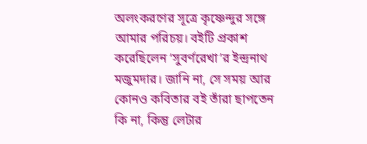অলংকরণের সূত্রে কৃষ্ণেন্দুর সঙ্গে আমার পরিচয়। বইটি প্রকাশ করেছিলেন ‘সুবর্ণরেখা’র ইন্দ্রনাথ মজুমদার। জানি না, সে সময় আর কোনও কবিতার বই তাঁরা ছাপতেন কি না, কিন্তু লেটার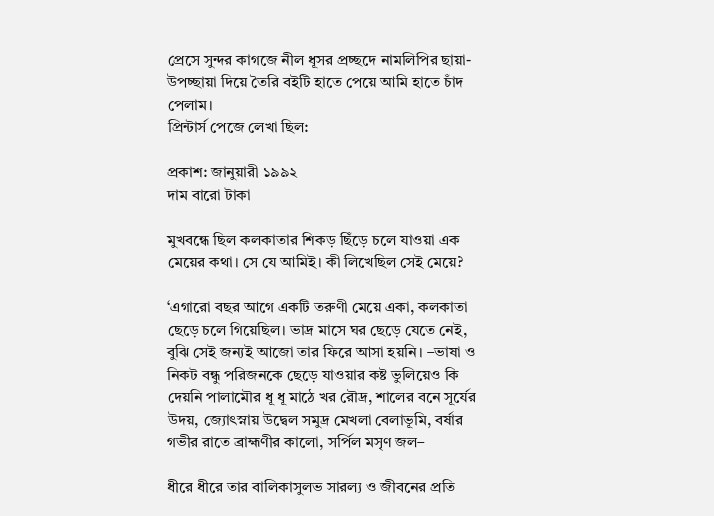প্রেসে সুন্দর কাগজে নীল ধূসর প্রচ্ছদে নামলিপির ছায়া-উপচ্ছায়া দিয়ে তৈরি বইটি হাতে পেয়ে আমি হাতে চাঁদ পেলাম।
প্রিন্টার্স পেজে লেখা ছিল:

প্রকাশ: জানুয়ারী ১৯৯২
দাম বারো টাকা

মুখবন্ধে ছিল কলকাতার শিকড় ছিঁড়ে চলে যাওয়া এক মেয়ের কথা। সে যে আমিই। কী লিখেছিল সেই মেয়ে?

‘এগারো বছর আগে একটি তরুণী মেয়ে একা, কলকাতা ছেড়ে চলে গিয়েছিল। ভাদ্র মাসে ঘর ছেড়ে যেতে নেই, বুঝি সেই জন্যই আজো তার ফিরে আসা হয়নি। –ভাষা ও নিকট বন্ধু পরিজনকে ছেড়ে যাওয়ার কষ্ট ভুলিয়েও কি দেয়নি পালামৌর ধূ ধূ মাঠে খর রৌদ্র, শালের বনে সূর্যের উদয়, জ্যোৎস্নায় উদ্বেল সমুদ্র মেখলা বেলাভূমি, বর্ষার গভীর রাতে ব্রাহ্মণীর কালো, সর্পিল মসৃণ জল–

ধীরে ধীরে তার বালিকাসুলভ সারল্য ও জীবনের প্রতি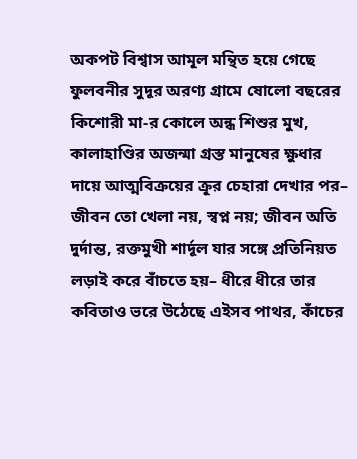অকপট বিশ্বাস আমূল মন্থিত হয়ে গেছে ফুলবনীর সুদূর অরণ্য গ্রামে ষোলো বছরের কিশোরী মা-র কোলে অন্ধ শিশুর মুখ, কালাহাণ্ডির অজন্মা গ্রস্ত মানুষের ক্ষুধার দায়ে আত্মবিক্রয়ের ক্রূর চেহারা দেখার পর– জীবন তো খেলা নয়, স্বপ্ন নয়; জীবন অতি দুর্দান্ত, রক্তমুখী শার্দূল যার সঙ্গে প্রতিনিয়ত লড়াই করে বাঁচতে হয়– ধীরে ধীরে তার কবিতাও ভরে উঠেছে এইসব পাথর, কাঁচের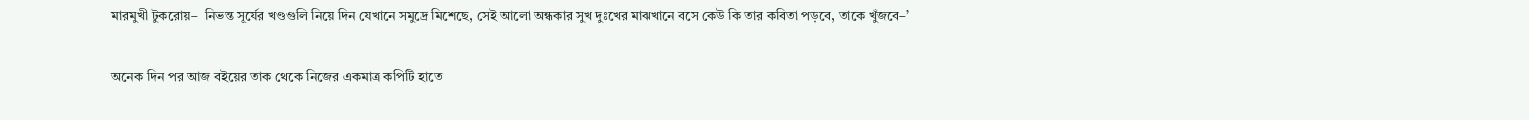মারমুখী টুকরোয়–  নিভন্ত সূর্যের খণ্ডগুলি নিয়ে দিন যেখানে সমুদ্রে মিশেছে, সেই আলো অন্ধকার সুখ দুঃখের মাঝখানে বসে কেউ কি তার কবিতা পড়বে, তাকে খুঁজবে–’

অনেক দিন পর আজ বইয়ের তাক থেকে নিজের একমাত্র কপিটি হাতে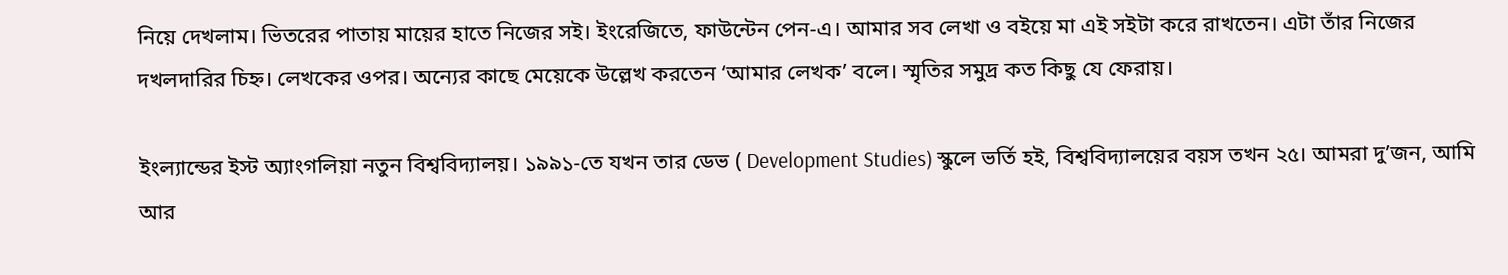নিয়ে দেখলাম। ভিতরের পাতায় মায়ের হাতে নিজের সই। ইংরেজিতে, ফাউন্টেন পেন-এ। আমার সব লেখা ও বইয়ে মা এই সইটা করে রাখতেন। এটা তাঁর নিজের দখলদারির চিহ্ন। লেখকের ওপর। অন্যের কাছে মেয়েকে উল্লেখ করতেন ‘আমার লেখক’ বলে। স্মৃতির সমুদ্র কত কিছু যে ফেরায়।

ইংল্যান্ডের ইস্ট অ্যাংগলিয়া নতুন বিশ্ববিদ্যালয়। ১৯৯১-তে যখন তার ডেভ ( Development Studies) স্কুলে ভর্তি হই, বিশ্ববিদ্যালয়ের বয়স তখন ২৫। আমরা দু’জন, আমি আর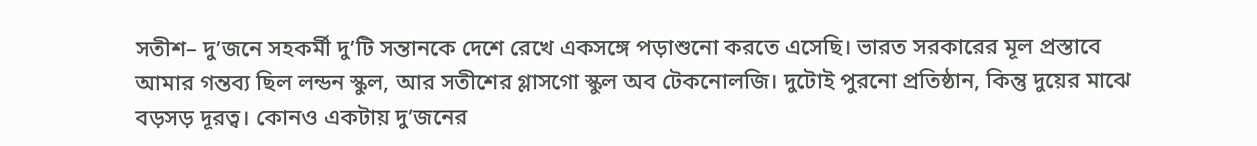সতীশ– দু’জনে সহকর্মী দু’টি সন্তানকে দেশে রেখে একসঙ্গে পড়াশুনো করতে এসেছি। ভারত সরকারের মূল প্রস্তাবে আমার গন্তব্য ছিল লন্ডন স্কুল, আর সতীশের গ্লাসগো স্কুল অব টেকনোলজি। দুটোই পুরনো প্রতিষ্ঠান, কিন্তু দুয়ের মাঝে বড়সড় দূরত্ব। কোনও একটায় দু’জনের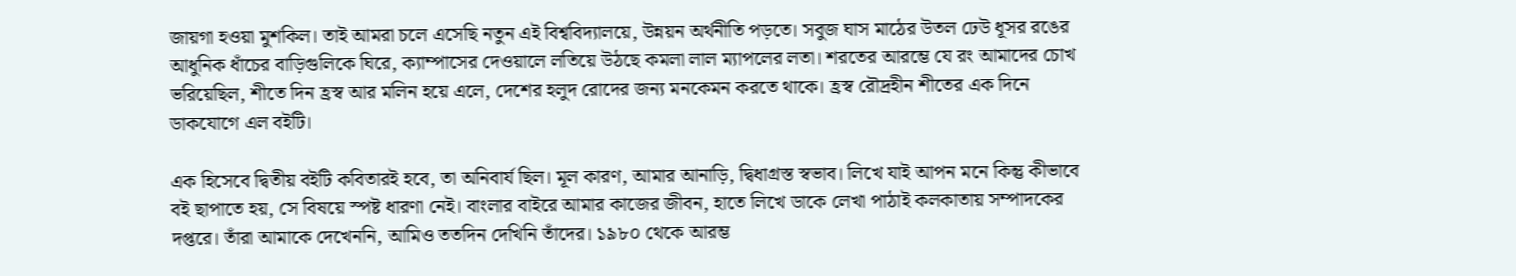জায়গা হওয়া মুশকিল। তাই আমরা চলে এসেছি নতুন এই বিশ্ববিদ্যালয়ে, উন্নয়ন অর্থনীতি পড়তে। সবুজ ঘাস মাঠের উতল ঢেউ ধূসর রঙের আধুনিক ধাঁচের বাড়িগুলিকে ঘিরে, ক্যাম্পাসের দেওয়ালে লতিয়ে উঠছে কমলা লাল ম্যাপলের লতা। শরতের আরম্ভে যে রং আমাদের চোখ ভরিয়েছিল, শীতে দিন হ্রস্ব আর মলিন হয়ে এলে, দেশের হলুদ রোদের জন্য মনকেমন করতে থাকে। হ্রস্ব রৌদ্রহীন শীতের এক দিনে ডাকযোগে এল বইটি।

এক হিসেবে দ্বিতীয় বইটি কবিতারই হবে, তা অনিবার্য ছিল। মূল কারণ, আমার আনাড়ি, দ্বিধাগ্রস্ত স্বভাব। লিখে যাই আপন মনে কিন্তু কীভাবে বই ছাপাতে হয়, সে বিষয়ে স্পষ্ট ধারণা নেই। বাংলার বাইরে আমার কাজের জীবন, হাতে লিখে ডাকে লেখা পাঠাই কলকাতায় সম্পাদকের দপ্তরে। তাঁরা আমাকে দেখেননি, আমিও ততদিন দেখিনি তাঁদের। ১৯৮০ থেকে আরম্ভ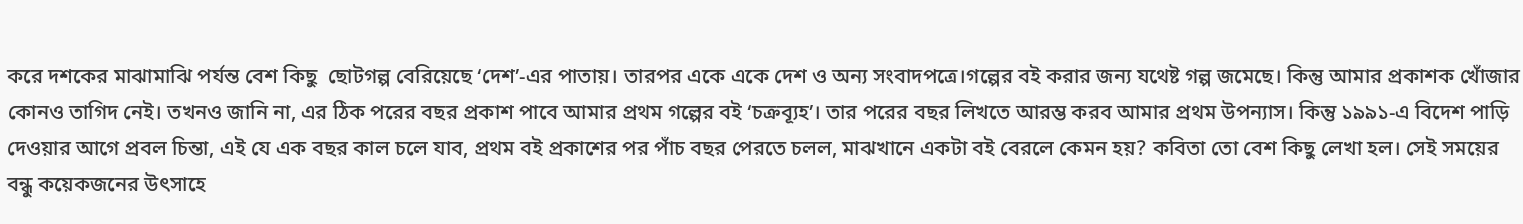করে দশকের মাঝামাঝি পর্যন্ত বেশ কিছু  ছোটগল্প বেরিয়েছে ‘দেশ’-এর পাতায়। তারপর একে একে দেশ ও অন্য সংবাদপত্রে।গল্পের বই করার জন্য যথেষ্ট গল্প জমেছে। কিন্তু আমার প্রকাশক খোঁজার কোনও তাগিদ নেই। তখনও জানি না, এর ঠিক পরের বছর প্রকাশ পাবে আমার প্রথম গল্পের বই ‘চক্রব্যূহ’। তার পরের বছর লিখতে আরম্ভ করব আমার প্রথম উপন্যাস। কিন্তু ১৯৯১-এ বিদেশ পাড়ি দেওয়ার আগে প্রবল চিন্তা, এই যে এক বছর কাল চলে যাব, প্রথম বই প্রকাশের পর পাঁচ বছর পেরতে চলল, মাঝখানে একটা বই বেরলে কেমন হয়? কবিতা তো বেশ কিছু লেখা হল। সেই সময়ের বন্ধু কয়েকজনের উৎসাহে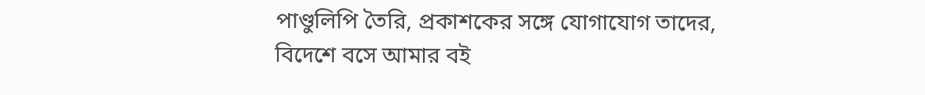পাণ্ডুলিপি তৈরি, প্রকাশকের সঙ্গে যোগাযোগ তাদের, বিদেশে বসে আমার বই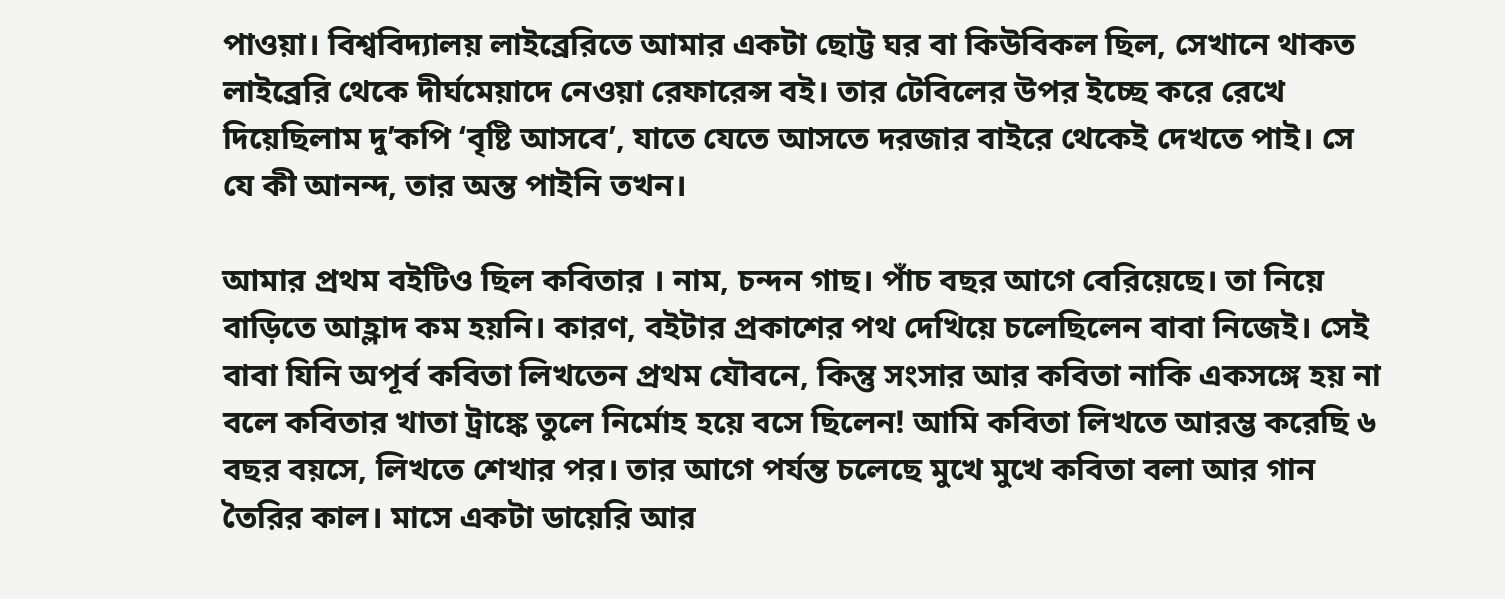পাওয়া। বিশ্ববিদ্যালয় লাইব্রেরিতে আমার একটা ছোট্ট ঘর বা কিউবিকল ছিল, সেখানে থাকত লাইব্রেরি থেকে দীর্ঘমেয়াদে নেওয়া রেফারেন্স বই। তার টেবিলের উপর ইচ্ছে করে রেখে দিয়েছিলাম দু’কপি ‘বৃষ্টি আসবে’, যাতে যেতে আসতে দরজার বাইরে থেকেই দেখতে পাই। সে যে কী আনন্দ, তার অন্ত পাইনি তখন।

আমার প্রথম বইটিও ছিল কবিতার । নাম, চন্দন গাছ। পাঁচ বছর আগে বেরিয়েছে। তা নিয়ে বাড়িতে আহ্লাদ কম হয়নি। কারণ, বইটার প্রকাশের পথ দেখিয়ে চলেছিলেন বাবা নিজেই। সেই বাবা যিনি অপূর্ব কবিতা লিখতেন প্রথম যৌবনে, কিন্তু সংসার আর কবিতা নাকি একসঙ্গে হয় না বলে কবিতার খাতা ট্রাঙ্কে তুলে নির্মোহ হয়ে বসে ছিলেন! আমি কবিতা লিখতে আরম্ভ করেছি ৬ বছর বয়সে, লিখতে শেখার পর। তার আগে পর্যন্ত চলেছে মুখে মুখে কবিতা বলা আর গান তৈরির কাল। মাসে একটা ডায়েরি আর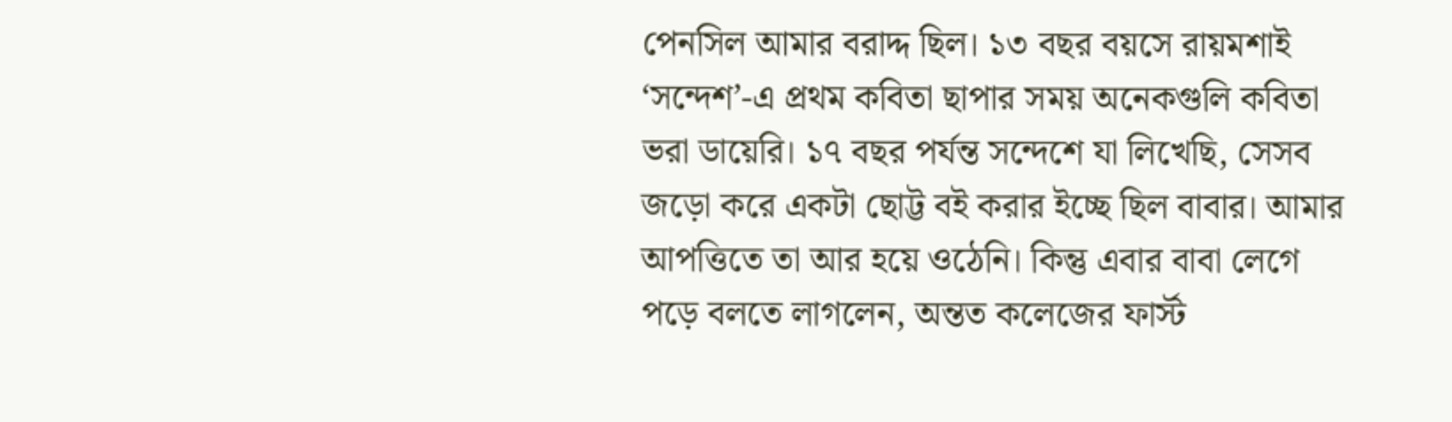পেনসিল আমার বরাদ্দ ছিল। ১৩ বছর বয়সে রায়মশাই ‘সন্দেশ’-এ প্রথম কবিতা ছাপার সময় অনেকগুলি কবিতা ভরা ডায়েরি। ১৭ বছর পর্যন্ত সন্দেশে যা লিখেছি, সেসব জড়ো করে একটা ছোট্ট বই করার ইচ্ছে ছিল বাবার। আমার আপত্তিতে তা আর হয়ে ওঠেনি। কিন্তু এবার বাবা লেগে পড়ে বলতে লাগলেন, অন্তত কলেজের ফার্স্ট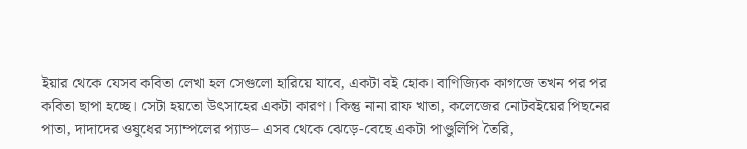ইয়ার থেকে যেসব কবিতা লেখা হল সেগুলো হারিয়ে যাবে, একটা বই হোক। বাণিজ্যিক কাগজে তখন পর পর কবিতা ছাপা হচ্ছে। সেটা হয়তো উৎসাহের একটা কারণ। কিন্তু নানা রাফ খাতা, কলেজের নোটবইয়ের পিছনের পাতা, দাদাদের ওষুধের স্যাম্পলের প্যাড– এসব থেকে ঝেড়ে-বেছে একটা পাণ্ডুলিপি তৈরি,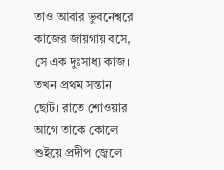তাও আবার ভুবনেশ্বরে কাজের জায়গায় বসে, সে এক দুঃসাধ্য কাজ। তখন প্রথম সন্তান ছোট। রাতে শোওয়ার আগে তাকে কোলে শুইয়ে প্রদীপ জ্বেলে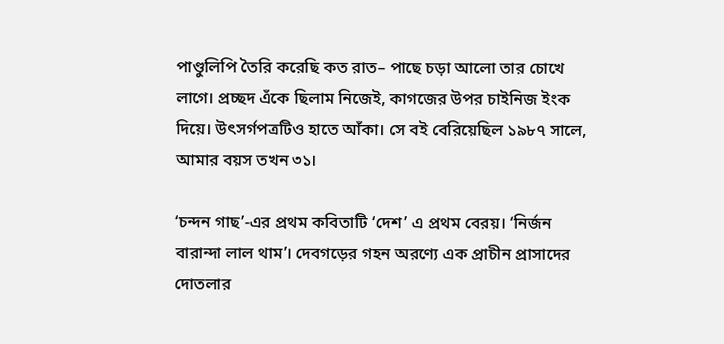পাণ্ডুলিপি তৈরি করেছি কত রাত– পাছে চড়া আলো তার চোখে লাগে। প্রচ্ছদ এঁকে ছিলাম নিজেই, কাগজের উপর চাইনিজ ইংক দিয়ে। উৎসর্গপত্রটিও হাতে আঁকা। সে বই বেরিয়েছিল ১৯৮৭ সালে, আমার বয়স তখন ৩১।

‘চন্দন গাছ’-এর প্রথম কবিতাটি ‘দেশ’ এ প্রথম বেরয়। ‘নির্জন বারান্দা লাল থাম’। দেবগড়ের গহন অরণ্যে এক প্রাচীন প্রাসাদের দোতলার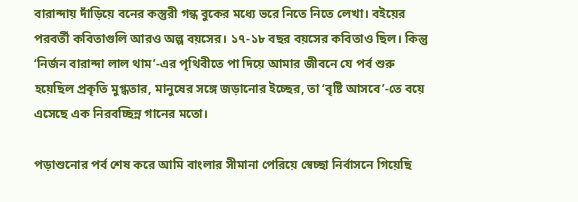বারান্দায় দাঁড়িয়ে বনের কস্তুরী গন্ধ বুকের মধ্যে ভরে নিতে নিতে লেখা। বইয়ের পরবর্তী কবিতাগুলি আরও অল্প বয়সের। ১৭-১৮ বছর বয়সের কবিতাও ছিল। কিন্তু ‘নির্জন বারান্দা লাল থাম’-এর পৃথিবীতে পা দিয়ে আমার জীবনে যে পর্ব শুরু হয়েছিল প্রকৃতি মুগ্ধতার, মানুষের সঙ্গে জড়ানোর ইচ্ছের, তা ‘বৃষ্টি আসবে’-তে বয়ে এসেছে এক নিরবচ্ছিন্ন গানের মতো।

পড়াশুনোর পর্ব শেষ করে আমি বাংলার সীমানা পেরিয়ে স্বেচ্ছা নির্বাসনে গিয়েছি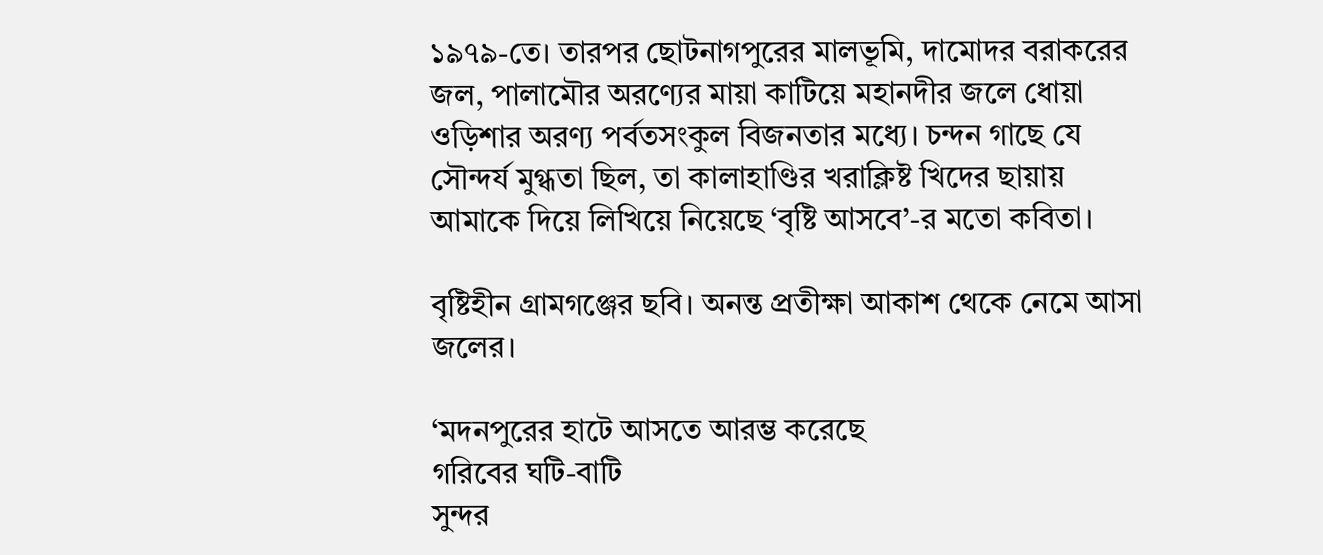১৯৭৯-তে। তারপর ছোটনাগপুরের মালভূমি, দামোদর বরাকরের জল, পালামৌর অরণ্যের মায়া কাটিয়ে মহানদীর জলে ধোয়া ওড়িশার অরণ্য পর্বতসংকুল বিজনতার মধ্যে। চন্দন গাছে যে সৌন্দর্য মুগ্ধতা ছিল, তা কালাহাণ্ডির খরাক্লিষ্ট খিদের ছায়ায় আমাকে দিয়ে লিখিয়ে নিয়েছে ‘বৃষ্টি আসবে’-র মতো কবিতা।

বৃষ্টিহীন গ্রামগঞ্জের ছবি। অনন্ত প্রতীক্ষা আকাশ থেকে নেমে আসা জলের।

‘মদনপুরের হাটে আসতে আরম্ভ করেছে
গরিবের ঘটি-বাটি
সুন্দর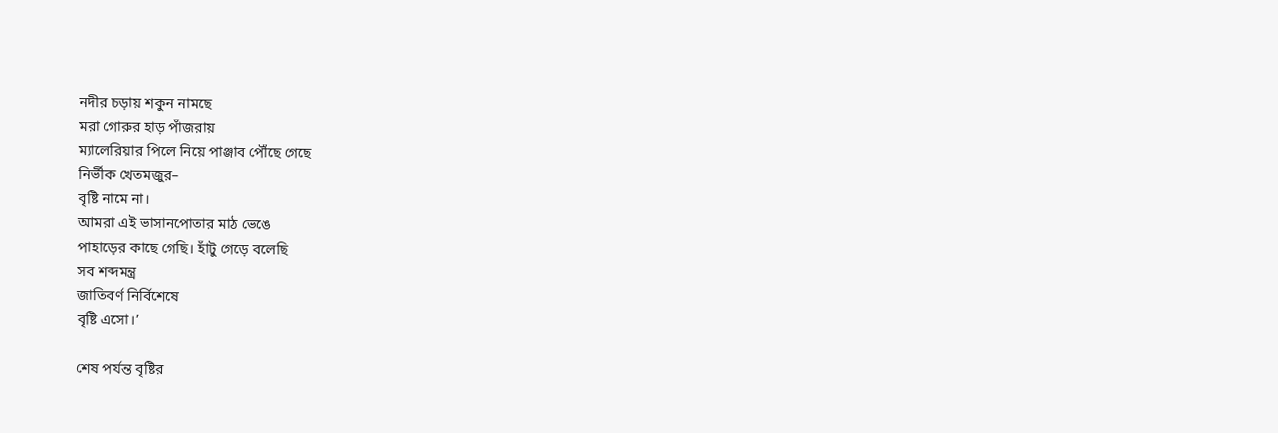নদীর চড়ায় শকুন নামছে
মরা গোরুর হাড় পাঁজরায়
ম্যালেরিয়ার পিলে নিয়ে পাঞ্জাব পৌঁছে গেছে
নির্ভীক খেতমজুর–
বৃষ্টি নামে না।
আমরা এই ভাসানপোতার মাঠ ভেঙে
পাহাড়ের কাছে গেছি। হাঁটু গেড়ে বলেছি
সব শব্দমন্ত্র
জাতিবর্ণ নির্বিশেষে
বৃষ্টি এসো।’

শেষ পর্যন্ত বৃষ্টির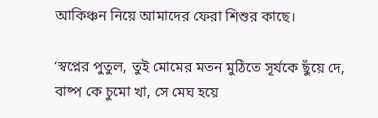আকিঞ্চন নিয়ে আমাদের ফেরা শিশুর কাছে।

‘স্বপ্নের পুতুল, তুই মোমের মতন মুঠিতে সূর্যকে ছুঁয়ে দে,
বাষ্প কে চুমো খা, সে মেঘ হয়ে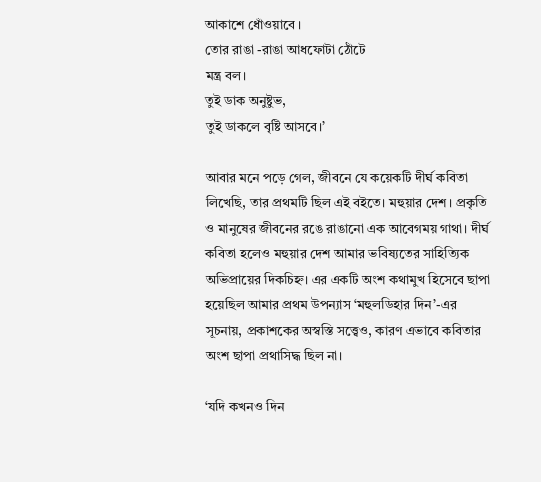আকাশে ধোঁওয়াবে ।
তোর রাঙা -রাঙা আধফোটা ঠোঁটে
মন্ত্র বল।
তুই ডাক অনুষ্টুভ,
তুই ডাকলে বৃষ্টি আসবে।’

আবার মনে পড়ে গেল, জীবনে যে কয়েকটি দীর্ঘ কবিতা লিখেছি, তার প্রথমটি ছিল এই বইতে। মহুয়ার দেশ। প্রকৃতি ও মানুষের জীবনের রঙে রাঙানো এক আবেগময় গাথা। দীর্ঘ কবিতা হলেও মহুয়ার দেশ আমার ভবিষ্যতের সাহিত্যিক অভিপ্রায়ের দিকচিহ্ন। এর একটি অংশ কথামুখ হিসেবে ছাপা হয়েছিল আমার প্রথম উপন্যাস ‘মহুলডিহার দিন’-এর সূচনায়, প্রকাশকের অস্বস্তি সত্ত্বেও, কারণ এভাবে কবিতার অংশ ছাপা প্রথাসিদ্ধ ছিল না।

‘যদি কখনও দিন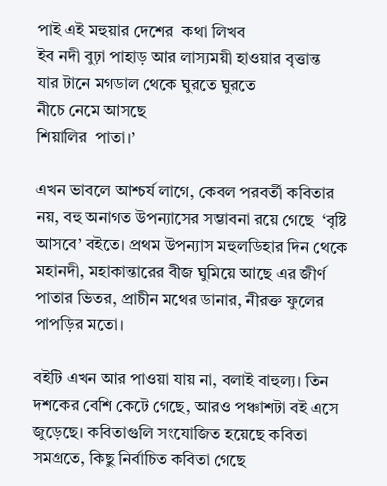পাই এই মহুয়ার দেশের  কথা লিখব
ইব নদী বুঢ়া পাহাড় আর লাস্যময়ী হাওয়ার বৃত্তান্ত
যার টানে মগডাল থেকে ঘুরতে ঘুরতে
নীচে নেমে আসছে
শিয়ালির  পাতা।’

এখন ভাবলে আশ্চর্য লাগে, কেবল পরবর্তী কবিতার নয়, বহু অনাগত উপন্যাসের সম্ভাবনা রয়ে গেছে  ‘বৃষ্টি আসবে’ বইতে। প্রথম উপন্যাস মহুলডিহার দিন থেকে মহানদী, মহাকান্তারের বীজ ঘুমিয়ে আছে এর জীর্ণ পাতার ভিতর, প্রাচীন মথের ডানার, নীরক্ত ফুলের পাপড়ির মতো।

বইটি এখন আর পাওয়া যায় না, বলাই বাহুল্য। তিন দশকের বেশি কেটে গেছে, আরও পঞ্চাশটা বই এসে জুড়েছে। কবিতাগুলি সংযোজিত হয়েছে কবিতা সমগ্রতে, কিছু নির্বাচিত কবিতা গেছে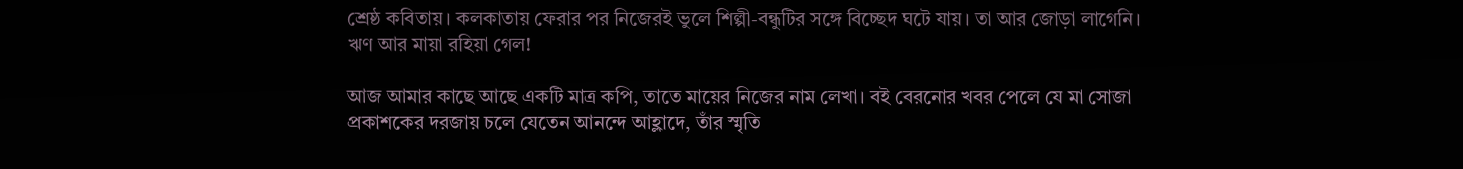শ্রেষ্ঠ কবিতায়। কলকাতায় ফেরার পর নিজেরই ভুলে শিল্পী-বন্ধুটির সঙ্গে বিচ্ছেদ ঘটে যায়। তা আর জোড়া লাগেনি। ঋণ আর মায়া রহিয়া গেল!

আজ আমার কাছে আছে একটি মাত্র কপি, তাতে মায়ের নিজের নাম লেখা। বই বেরনোর খবর পেলে যে মা সোজা প্রকাশকের দরজায় চলে যেতেন আনন্দে আহ্লাদে, তাঁর স্মৃতি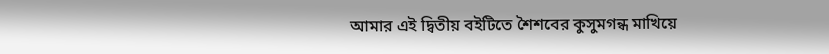আমার এই দ্বিতীয় বইটিতে শৈশবের কুসুমগন্ধ মাখিয়ে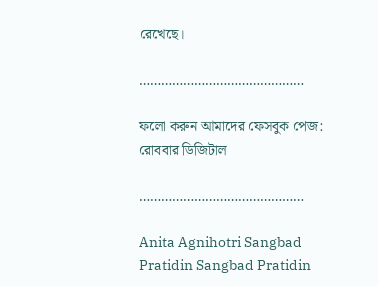রেখেছে।

………………………………………

ফলো করুন আমাদের ফেসবুক পেজ: রোববার ডিজিটাল

………………………………………

Anita Agnihotri Sangbad Pratidin Sangbad Pratidin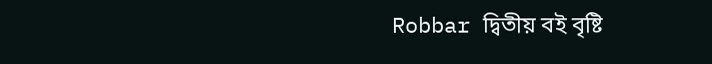Robbar দ্বিতীয় বই বৃষ্টি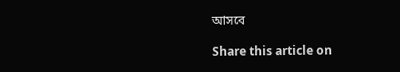আসবে

Share this article on